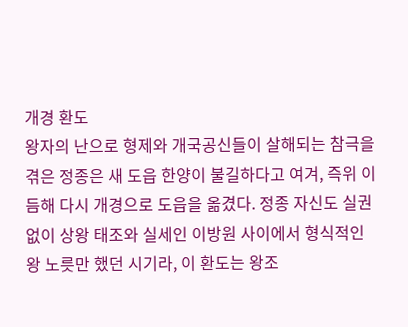개경 환도
왕자의 난으로 형제와 개국공신들이 살해되는 참극을 겪은 정종은 새 도읍 한양이 불길하다고 여겨, 즉위 이듬해 다시 개경으로 도읍을 옮겼다. 정종 자신도 실권 없이 상왕 태조와 실세인 이방원 사이에서 형식적인 왕 노릇만 했던 시기라, 이 환도는 왕조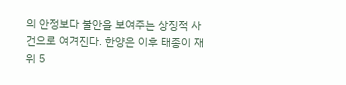의 안정보다 불안을 보여주는 상징적 사건으로 여겨진다. 한양은 이후 태종이 재위 5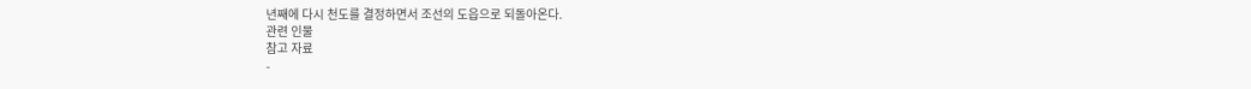년째에 다시 천도를 결정하면서 조선의 도읍으로 되돌아온다.
관련 인물
참고 자료
-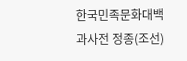한국민족문화대백과사전 정종(조선)